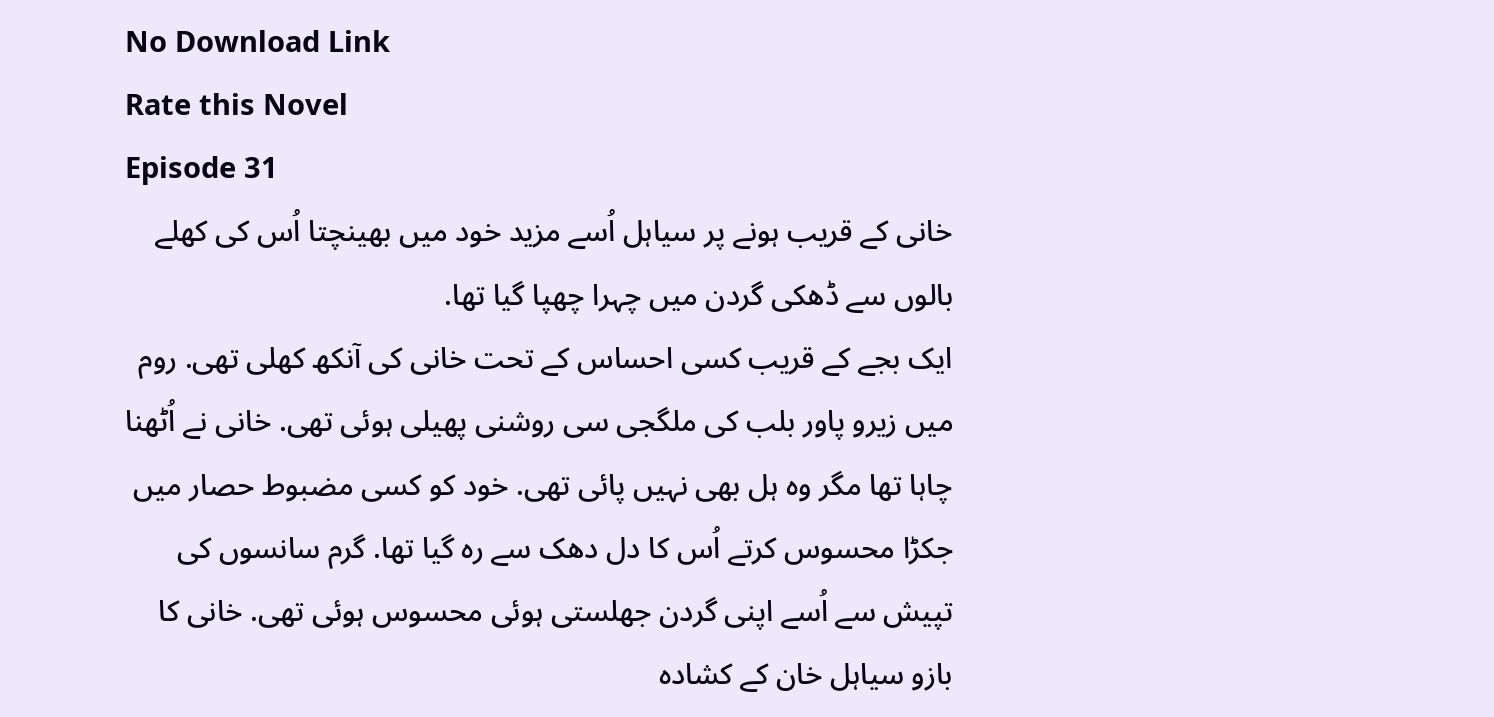No Download Link
Rate this Novel
Episode 31
خانی کے قریب ہونے پر سیاہل اُسے مزید خود میں بھینچتا اُس کی کھلے بالوں سے ڈھکی گردن میں چہرا چھپا گیا تھا.
ایک بجے کے قریب کسی احساس کے تحت خانی کی آنکھ کھلی تھی. روم میں زیرو پاور بلب کی ملگجی سی روشنی پھیلی ہوئی تھی. خانی نے اُٹھنا چاہا تھا مگر وہ ہل بھی نہیں پائی تھی. خود کو کسی مضبوط حصار میں جکڑا محسوس کرتے اُس کا دل دھک سے رہ گیا تھا. گرم سانسوں کی تپیش سے اُسے اپنی گردن جھلستی ہوئی محسوس ہوئی تھی. خانی کا بازو سیاہل خان کے کشادہ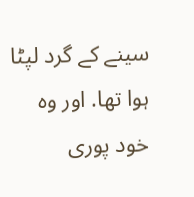سینے کے گرد لپٹا ہوا تھا. اور وہ خود پوری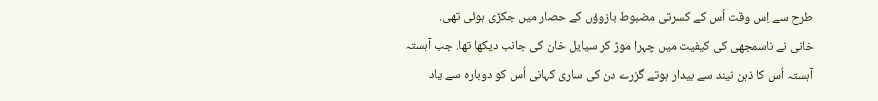طرح سے اِس وقت اُس کے کسرتی مضبوط بازوؤں کے حصار میں جکڑی ہوئی تھی.
خانی نے ناسمجھی کی کیفیت میں چہرا موڑ کر سیایل خان کی جانب دیکھا تھا. جب آہستہ آہستہ اُس کا ذہن نیند سے بیدار ہوتے گزرے دن کی ساری کہانی اُس کو دوبارہ سے یاد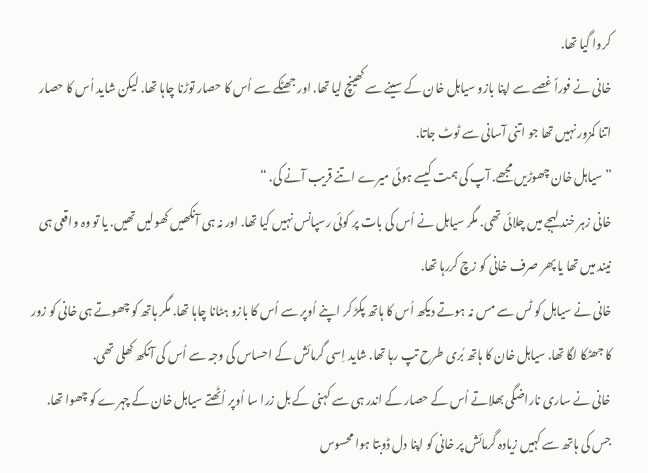کروا گیا تھا.
خانی نے فوراً غصے سے اپنا بازو سیاہل خان کے سینے سے کھینچ لیا تھا. اور جھٹکے سے اُس کا حصار توڑنا چاہا تھا. لیکن شاید اُس کا حصار اتنا کمزور نہیں تھا جو اتنی آسانی سے ٹوٹ جاتا.
” سیاہل خان چھوڑیں مجھے. آپ کی ہمت کیسے ہوئی میرے اتنے قریب آنے کی. “
خانی زہر خند لہجے میں چلائی تھی. مگر سیاہل نے اُس کی بات پر کوئی رسپانس نہیں کیا تھا. اور نہ ہی آنکھیں کھولیں تھیں. یا تو وہ واقعی ہی نیند میں تھا یا پھر صرف خانی کو زچ کررہا تھا.
خانی نے سیاہل کو ٹس سے مس نہ ہوتے دیکھ اُس کا ہاتھ پکڑ کر اپنے اُوپر سے اُس کا بازو ہٹانا چاہا تھا. مگر ہاتھ کو چھوتے ہی خانی کو زور کا جھٹکا لگا تھا. سیاہل خان کا ہاتھ بُری طرح تپ رہا تھا. شاید اِسی گرمائش کے احساس کی وجہ سے اُس کی آنکھ کھلی تھی.
خانی نے ساری ناراضگی بھلاتے اُس کے حصار کے اندر ہی سے کہنی کے بل زرا سا اُوپر اُٹھتے سیاہل خان کے چہرے کو چھوا تھا. جس کی ہاتھ سے کہیں زیادہ گرمائش پر خانی کو اپنا دل ڈوبتا ہوا محسوس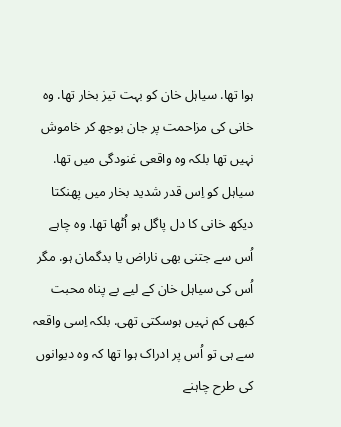ہوا تھا. سیاہل خان کو بہت تیز بخار تھا. وہ خانی کی مزاحمت پر جان بوجھ کر خاموش نہیں تھا بلکہ وہ واقعی غنودگی میں تھا.
سیاہل کو اِس قدر شدید بخار میں پھنکتا دیکھ خانی کا دل پاگل ہو اُٹھا تھا. وہ چاہے اُس سے جتنی بھی ناراض یا بدگمان ہو. مگر اُس کی سیاہل خان کے لیے بے پناہ محبت کبھی کم نہیں ہوسکتی تھی. بلکہ اِسی واقعہ سے ہی تو اُس پر ادراک ہوا تھا کہ وہ دیوانوں کی طرح چاہنے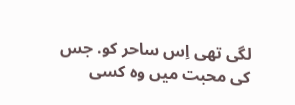لگی تھی اِس ساحر کو. جس کی محبت میں وہ کسی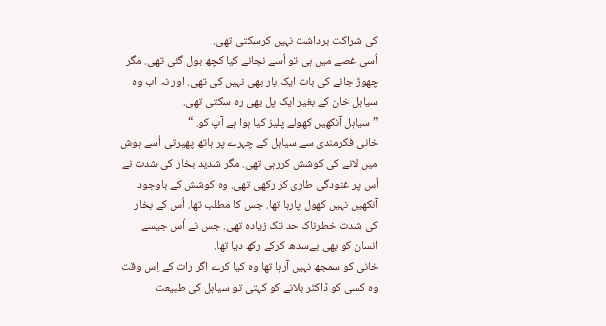کی شراکت برداشت نہیں کرسکتی تھی.
اُسی غصے میں ہی تو اُسے نجانے کیا کچھ بول گئی تھی. مگر چھوڑ جانے کی بات ایک بار بھی نہیں کی تھی. اور نہ اب وہ سیاہل خان کے بغیر ایک پل بھی رہ سکتی تھی.
” سیاہل آنکھیں کھولے پلیز کیا ہوا ہے آپ کو. “
خانی فکرمندی سے سیاہل کے چہرے پر ہاتھ پھیرتی اُسے ہوش میں لانے کی کوشش کررہی تھی. مگر شدید بخار کی شدت نے اُس پر غنودگی طاری کر رکھی تھی. وہ کوشش کے باوجود آنکھیں نہیں کھول پارہا تھا. جس کا مطلب تھا. اُس کے بخار کی شدت خطرناک حد تک زیادہ تھی. جس نے اُس جیسے انسان کو بھی بےسدھ کرکے رکھ دیا تھا.
خانی کو سمجھ نہیں آرہا تھا وہ کیا کرے اگر رات کے اِس وقت وہ کسی کو ڈاکٹر بلانے کو کہتی تو سیاہل کی طبیعت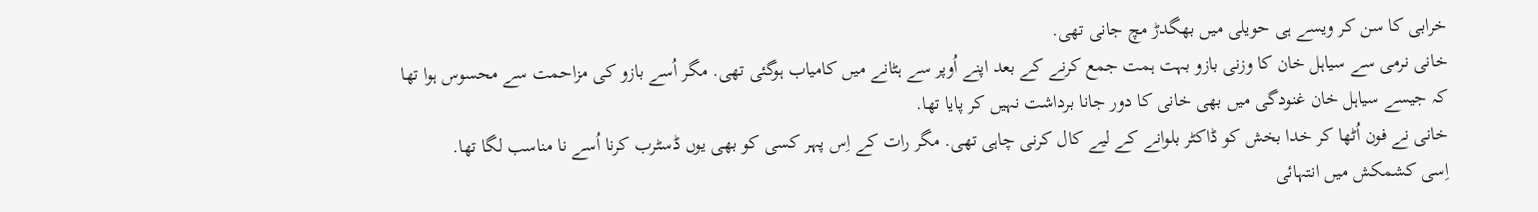خرابی کا سن کر ویسے ہی حویلی میں بھگدڑ مچ جانی تھی.
خانی نرمی سے سیاہل خان کا وزنی بازو بہت ہمت جمع کرنے کے بعد اپنے اُوپر سے ہٹانے میں کامیاب ہوگئی تھی. مگر اُسے بازو کی مزاحمت سے محسوس ہوا تھا کہ جیسے سیاہل خان غنودگی میں بھی خانی کا دور جانا برداشت نہیں کر پایا تھا.
خانی نے فون اُٹھا کر خدا بخش کو ڈاکٹر بلوانے کے لیے کال کرنی چاہی تھی. مگر رات کے اِس پہر کسی کو بھی یوں ڈسٹرب کرنا اُسے نا مناسب لگا تھا.
اِسی کشمکش میں انتہائی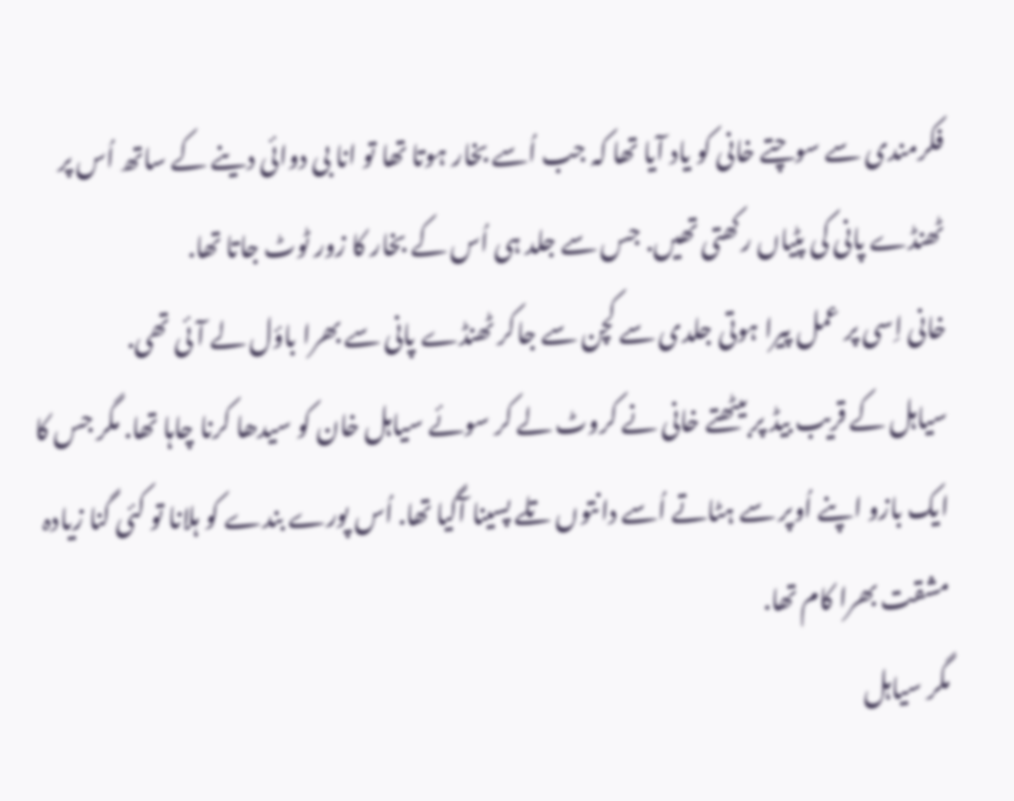فکرمندی سے سوچتے خانی کو یاد آیا تھا کہ جب اُسے بخار ہوتا تھا تو انا بی دوائی دینے کے ساتھ اُس پر ٹھنڈے پانی کی پٹیاں رکھتی تھیں. جس سے جلد ہی اُس کے بخار کا زور ٹوٹ جاتا تھا.
خانی اِسی پر عمل پیرا ہوتی جلدی سے کچن سے جاکر ٹھنڈے پانی سے بھرا باؤل لے آئی تھی.
سیاہل کے قریب بیڈ پر بیٹھتے خانی نے کروٹ لے کر سوئے سیاہل خان کو سیدھا کرنا چاہا تھا. مگر جس کا ایک بازو اپنے اُوپر سے ہٹاتے اُسے دانتوں تلے پسینا آگیا تھا. اُس پورے بندے کو ہلانا تو کئی گنا زیادہ مشقت بھرا کام تھا.
مگر سیاہل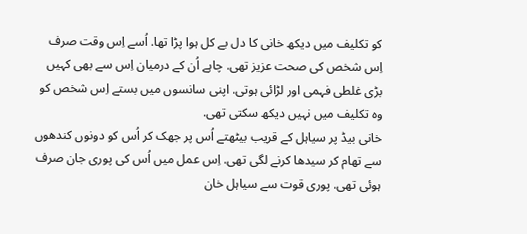کو تکلیف میں دیکھ خانی کا دل بے کل ہوا پڑا تھا. اُسے اِس وقت صرف اِس شخص کی صحت عزیز تھی. چاہے اُن کے درمیان اِس سے بھی کہیں بڑی غلطی فہمی اور لڑائی ہوتی. اپنی سانسوں میں بستے اِس شخص کو وہ تکلیف میں نہیں دیکھ سکتی تھی.
خانی بیڈ پر سیاہل کے قریب بیٹھتے اُس پر جھک کر اُس کو دونوں کندھوں سے تھام کر سیدھا کرنے لگی تھی. اِس عمل میں اُس کی پوری جان صرف ہوئی تھی. پوری قوت سے سیاہل خان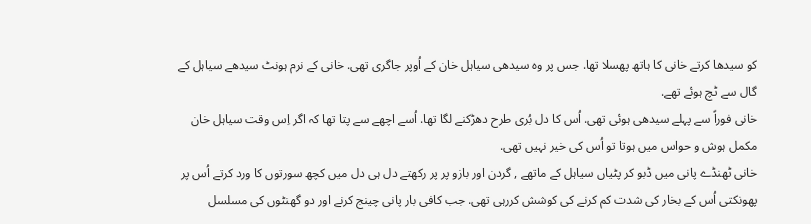کو سیدھا کرتے خانی کا ہاتھ پھسلا تھا. جس پر وہ سیدھی سیاہل خان کے اُوپر جاگری تھی. خانی کے نرم ہونٹ سیدھے سیاہل کے گال سے ٹچ ہوئے تھے.
خانی فوراً سے پہلے سیدھی ہوئی تھی. اُس کا دل بُری طرح دھڑکنے لگا تھا. اُسے اچھے سے پتا تھا کہ اگر اِس وقت سیاہل خان مکمل ہوش و حواس میں ہوتا تو اُس کی خیر نہیں تھی.
خانی ٹھنڈے پانی میں ڈبو کر پٹیاں سیاہل کے ماتھے , گردن اور بازو پر پر رکھتے دل ہی دل میں کچھ سورتوں کا ورد کرتے اُس پر پھونکتی اُس کے بخار کی شدت کم کرنے کی کوشش کررہی تھی. جب کافی بار پانی چینج کرنے اور دو گھنٹوں کی مسلسل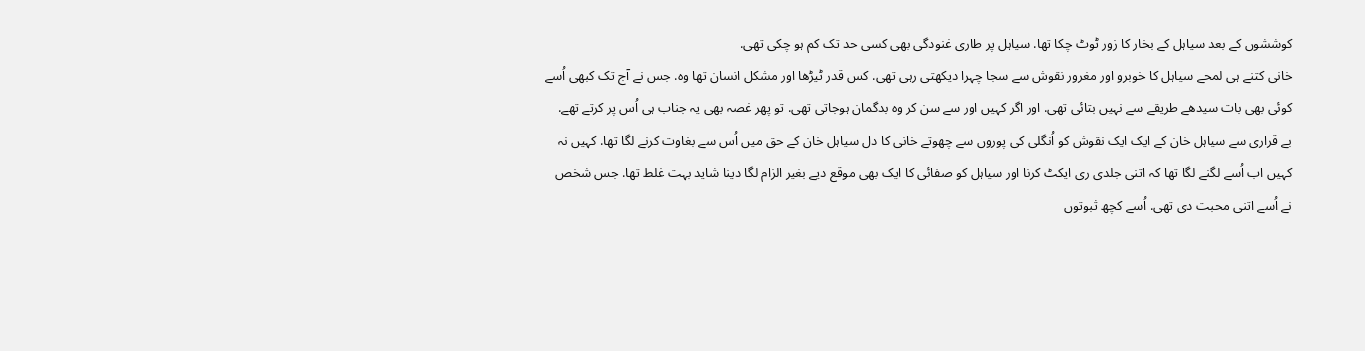کوششوں کے بعد سیاہل کے بخار کا زور ٹوٹ چکا تھا. سیاہل پر طاری غنودگی بھی کسی حد تک کم ہو چکی تھی.
خانی کتنے ہی لمحے سیاہل کا خوبرو اور مغرور نقوش سے سجا چہرا دیکھتی رہی تھی. کس قدر ٹیڑھا اور مشکل انسان تھا وہ. جس نے آج تک کبھی اُسے کوئی بھی بات سیدھے طریقے سے نہیں بتائی تھی. اور اگر کہیں اور سے سن کر وہ بدگمان ہوجاتی تھی. تو پھر غصہ بھی یہ جناب ہی اُس پر کرتے تھے.
بے قراری سے سیاہل خان کے ایک ایک نقوش کو اُنگلی کی پوروں سے چھوتے خانی کا دل سیاہل خان کے حق میں اُس سے بغاوت کرنے لگا تھا. کہیں نہ کہیں اب اُسے لگنے لگا تھا کہ اتنی جلدی ری ایکٹ کرنا اور سیاہل کو صفائی کا ایک بھی موقع دیے بغیر الزام لگا دینا شاید بہت غلط تھا. جس شخص نے اُسے اتنی محبت دی تھی. اُسے کچھ ثبوتوں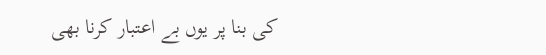کی بنا پر یوں بے اعتبار کرنا بھی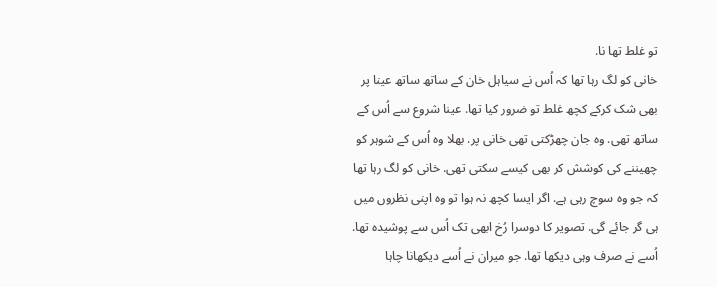تو غلط تھا نا.
خانی کو لگ رہا تھا کہ اُس نے سیاہل خان کے ساتھ ساتھ عینا پر بھی شک کرکے کچھ غلط تو ضرور کیا تھا. عینا شروع سے اُس کے ساتھ تھی. وہ جان چھڑکتی تھی خانی پر. بھلا وہ اُس کے شوہر کو چھیننے کی کوشش کر بھی کیسے سکتی تھی. خانی کو لگ رہا تھا کہ جو وہ سوچ رہی ہے. اگر ایسا کچھ نہ ہوا تو وہ اپنی نظروں میں ہی گر جائے گی. تصویر کا دوسرا رُخ ابھی تک اُس سے پوشیدہ تھا. اُسے نے صرف وہی دیکھا تھا. جو میران نے اُسے دیکھانا چاہا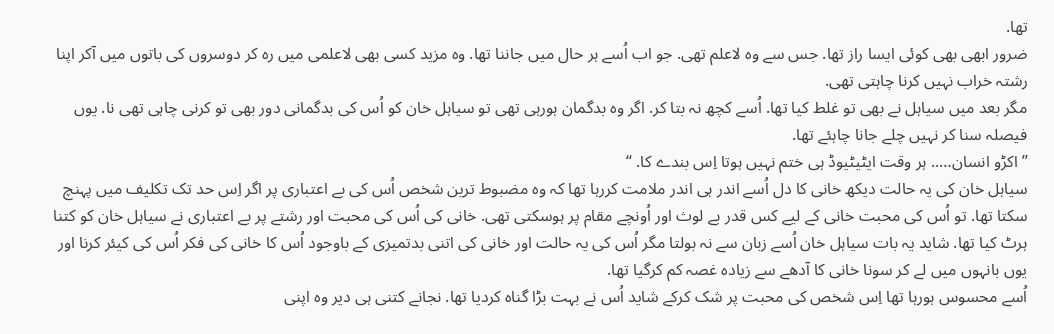تھا.
ضرور ابھی بھی کوئی ایسا راز تھا. جس سے وہ لاعلم تھی. جو اب اُسے ہر حال میں جاننا تھا. وہ مزید کسی بھی لاعلمی میں رہ کر دوسروں کی باتوں میں آکر اپنا رشتہ خراب نہیں کرنا چاہتی تھی.
مگر بعد میں سیاہل نے بھی تو غلط کیا تھا. اُسے کچھ نہ بتا کر. اگر وہ بدگمان ہورہی تھی تو سیاہل خان کو اُس کی بدگمانی دور بھی تو کرنی چاہی تھی نا. یوں فیصلہ سنا کر نہیں چلے جانا چاہئے تھا.
” اکڑو انسان….. ہر وقت ایٹیٹیوڈ ہی ختم نہیں ہوتا اِس بندے کا. “
سیاہل خان کی یہ حالت دیکھ خانی کا دل اُسے اندر ہی اندر ملامت کررہا تھا کہ وہ مضبوط ترین شخص اُس کی بے اعتباری پر اگر اِس حد تک تکلیف میں پہنچ سکتا تھا. تو اُس کی محبت خانی کے لیے کس قدر بے لوث اور اُونچے مقام پر ہوسکتی تھی. خانی کی اُس کی محبت اور رشتے پر بے اعتباری نے سیاہل خان کو کتنا ہرٹ کیا تھا. شاید یہ بات سیاہل خان اُسے زبان سے نہ بولتا مگر اُس کی یہ حالت اور خانی کی اتنی بدتمیزی کے باوجود اُس کا خانی کی فکر اُس کی کیئر کرنا اور یوں بانہوں میں لے کر سونا خانی کا آدھے سے زیادہ غصہ کم کرگیا تھا.
اُسے محسوس ہورہا تھا اِس شخص کی محبت پر شک کرکے شاید اُس نے بہت بڑا گناہ کردیا تھا. نجانے کتنی ہی دیر وہ اپنی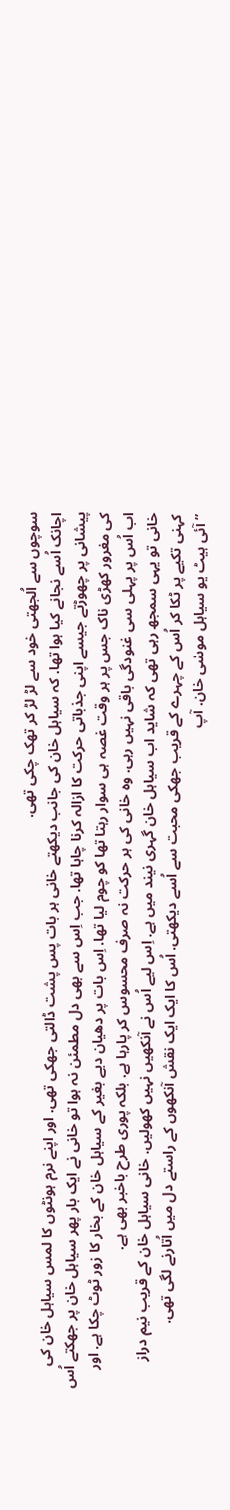سوچوں سے اُلجھتی خود سے لڑ لڑ کر تھک چکی تھی.
اچانک اُسے نجانے کیا ہوا تھا. کہ سیاہل خان کی جانب دیکھتے خانی ہر بات پس پشت ڈالتی جھکی تھی. اور اپنے نرم ہونٹوں کا لمس سیاہل خان کی پیشانی پر چھوڑتے جیسے اپنی جذباتی حرکت کا ازالہ کرنا چاہا تھا. جب اِس سے بھی دل مطمئن نہ ہوا تو خانی نے ایک بار پھر سیاہل خان پر جھکتے اُس کی مغرور کھڑی ناک جس پر ہر وقت غصہ ہی سوار رہتا تھا کو چوم لیا تھا. اِس بات پر دھیان دیے بغیر کے سیاہل خان کے بخار کا زور ٹوٹ چکا ہے. اور اب اُس پر پہلی سی غنودگی باقی نہیں رہی. وہ خانی کی ہر حرکت نہ صرف محسوس کر پارہا ہے. بلکہ پوری طرح باخبر بھی ہے.
خانی تو یہی سمجھ رہی تھی کہ شاید اب سیاہل خان گہری نیند میں ہے. اِس لیے اُس نے آنکھیں نہیں کھولیں. خانی سیاہل خان کے قریب نیم دراز کہنی تکیے پر ٹکا کر اُس کے چہرے کے قریب جھکی محبت سے اُسے دیکھتی. اُس کا ایک ایک نقش آنکھوں کے راستے دل میں اُتارنے لگی تھی.
” آئی ہیٹ یو سیاہل موسٰی خان. آپ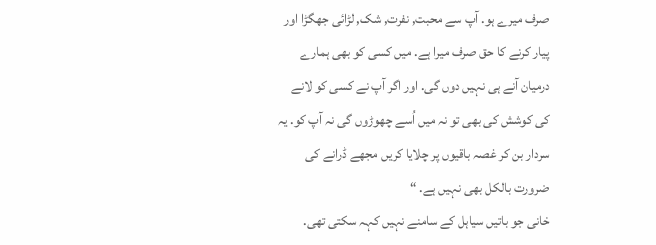صرف میرے ہو. آپ سے محبت, نفرت, شک, لڑائی جھگڑا اور پیار کرنے کا حق صرف میرا ہے. میں کسی کو بھی ہمارے درمیان آنے ہی نہیں دوں گی. اور اگر آپ نے کسی کو لانے کی کوشش کی بھی تو نہ میں اُسے چھوڑوں گی نہ آپ کو. یہ سردار بن کر غصہ باقیوں پر چلایا کریں مجھے ڈرانے کی ضرورت بالکل بھی نہیں ہے. “
خانی جو باتیں سیاہل کے سامنے نہیں کہہ سکتی تھی.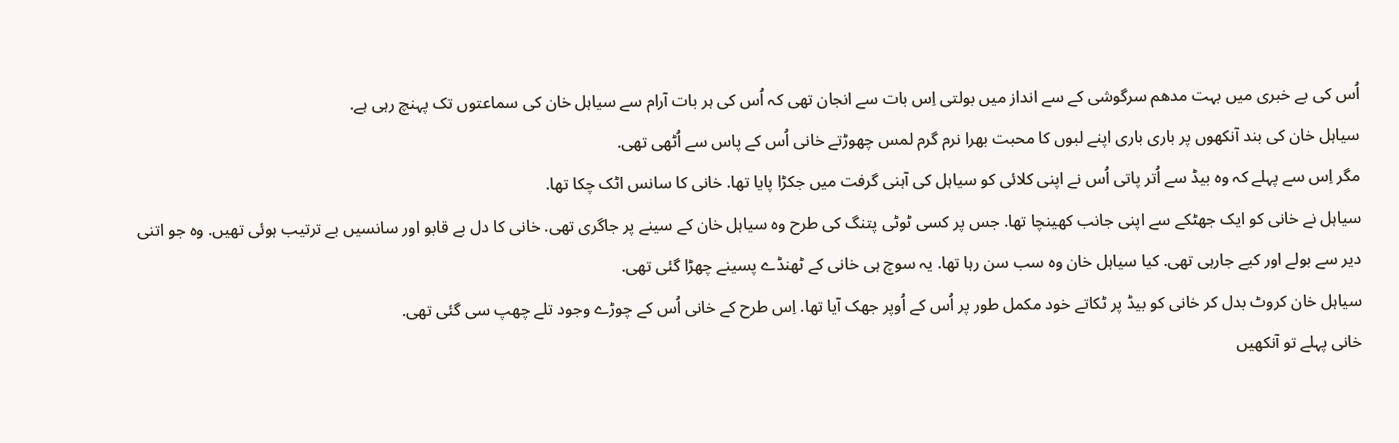اُس کی بے خبری میں بہت مدھم سرگوشی کے سے انداز میں بولتی اِس بات سے انجان تھی کہ اُس کی ہر بات آرام سے سیاہل خان کی سماعتوں تک پہنچ رہی ہے.
سیاہل خان کی بند آنکھوں پر باری باری اپنے لبوں کا محبت بھرا نرم گرم لمس چھوڑتے خانی اُس کے پاس سے اُٹھی تھی.
مگر اِس سے پہلے کہ وہ بیڈ سے اُتر پاتی اُس نے اپنی کلائی کو سیاہل کی آہنی گرفت میں جکڑا پایا تھا. خانی کا سانس اٹک چکا تھا.
سیاہل نے خانی کو ایک جھٹکے سے اپنی جانب کھینچا تھا. جس پر کسی ٹوٹی پتنگ کی طرح وہ سیاہل خان کے سینے پر جاگری تھی. خانی کا دل بے قابو اور سانسیں بے ترتیب ہوئی تھیں. وہ جو اتنی دیر سے بولے اور کیے جارہی تھی. کیا سیاہل خان وہ سب سن رہا تھا. یہ سوچ ہی خانی کے ٹھنڈے پسینے چھڑا گئی تھی.
سیاہل خان کروٹ بدل کر خانی کو بیڈ پر ٹکاتے خود مکمل طور پر اُس کے اُوپر جھک آیا تھا. اِس طرح کے خانی اُس کے چوڑے وجود تلے چھپ سی گئی تھی.
خانی پہلے تو آنکھیں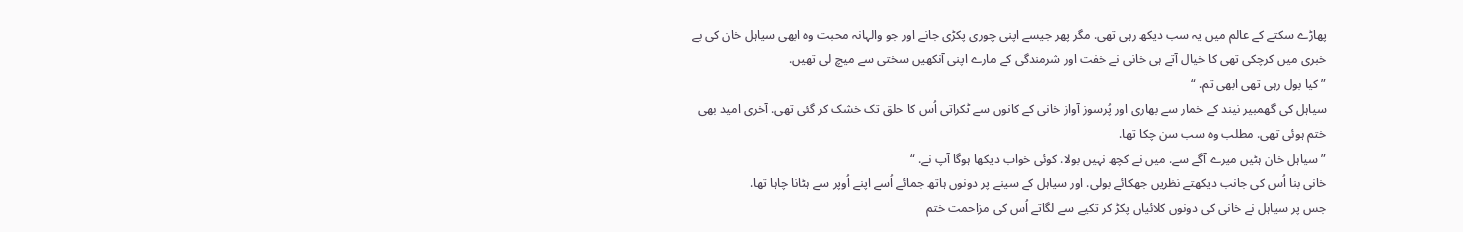پھاڑے سکتے کے عالم میں یہ سب دیکھ رہی تھی. مگر پھر جیسے اپنی چوری پکڑی جانے اور جو والہانہ محبت وہ ابھی سیاہل خان کی بے خبری میں کرچکی تھی کا خیال آتے ہی خانی نے خفت اور شرمندگی کے مارے اپنی آنکھیں سختی سے میچ لی تھیں.
” کیا بول رہی تھی ابھی تم. “
سیاہل کی گھمبیر نیند کے خمار سے بھاری اور پُرسوز آواز خانی کے کانوں سے ٹکراتی اُس کا حلق تک خشک کر گئی تھی. آخری امید بھی ختم ہوئی تھی. مطلب وہ سب سن چکا تھا.
” سیاہل خان ہٹیں میرے آگے سے. میں نے کچھ نہیں بولا. کوئی خواب دیکھا ہوگا آپ نے. “
خانی بنا اُس کی جانب دیکھتے نظریں جھکائے بولی. اور سیاہل کے سینے پر دونوں ہاتھ جمائے اُسے اپنے اُوپر سے ہٹانا چاہا تھا.
جس پر سیاہل نے خانی کی دونوں کلائیاں پکڑ کر تکیے سے لگاتے اُس کی مزاحمت ختم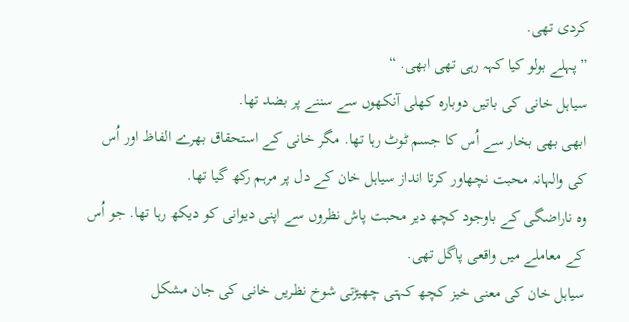کردی تھی.
” پہلے بولو کیا کہہ رہی تھی ابھی. “
سیاہل خانی کی باتیں دوبارہ کھلی آنکھوں سے سننے پر بضد تھا.
ابھی بھی بخار سے اُس کا جسم ٹوٹ رہا تھا. مگر خانی کے استحقاق بھرے الفاظ اور اُس کی والہانہ محبت نچھاور کرتا انداز سیاہل خان کے دل پر مرہم رکھ گیا تھا.
وہ ناراضگی کے باوجود کچھ دیر محبت پاش نظروں سے اپنی دیوانی کو دیکھ رہا تھا. جو اُس کے معاملے میں واقعی پاگل تھی.
سیاہل خان کی معنی خیز کچھ کہتی چھیڑتی شوخ نظریں خانی کی جان مشکل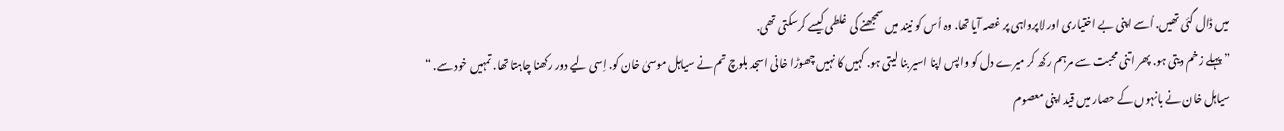میں ڈال گئی تھیں. اُسے اپنی بے اختیاری اور لاپرواہی پر غصہ آیا تھا. وہ اُس کو نیند میں سمجھنے کی غلطی کیسے کرسکتی تھی.
” پہلے زخم دیتی ہو. پھر اتنی محبت سے مرہم رکھ کر میرے دل کو واپس اپنا اسیر بنا لیتی ہو. کہیں کا نہیں چھوڑا خانی اسجد بلوچ تم نے سیاہل موسیٰ خان کو. اِسی لیے دور رکھنا چاہتا تھا. تمہیں خود سے. “
سیاہل خان نے بانہوں کے حصار میں قید اپنی معصوم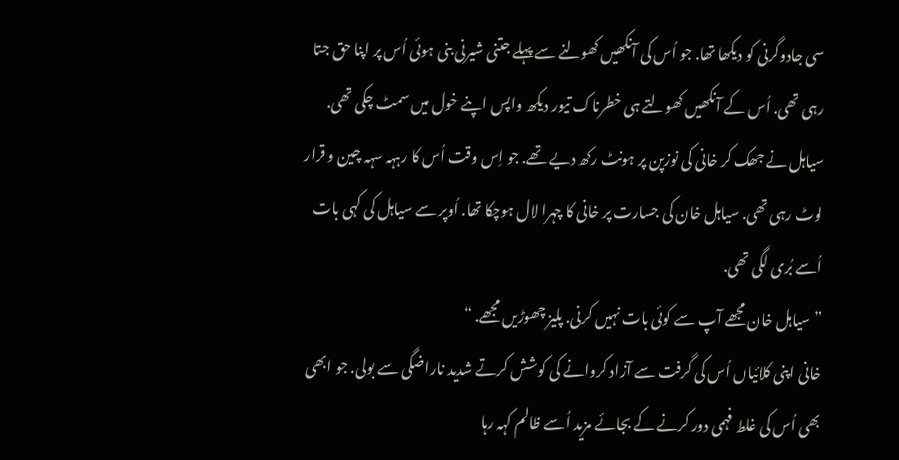سی جادوگرنی کو دیکھا تھا. جو اُس کی آنکھیں کھولنے سے پہلے جتنی شیرنی بنی ہوئی اُس پر اپنا حق جتا رہی تھی. اُس کے آنکھیں کھولتے ہی خطرناک تیور دیکھ واپس اپنے خول میں سمٹ چکی تھی.
سیاہل نے جھک کر خانی کی نوزپن پر ہونٹ رکھ دیے تھے. جو اِس وقت اُس کا رہہہ سہہ چین و قرار لوٹ رہی تھی. سیاہل خان کی جسارت پر خانی کا چہرا لال ہوچکا تھا. اُوپر سے سیاہل کی کہی بات اُسے بُری لگی تھی.
” سیاہل خان مجھے آپ سے کوئی بات نہیں کرنی. پلیز چھوڑیں مجھے. “
خانی اپنی کلائیاں اُس کی گرفت سے آزاد کروانے کی کوشش کرتے شدید ناراضگی سے بولی. جو ابھی بھی اُس کی غلط فہمی دور کرنے کے بجائے مزید اُسے ظالم کہہ رہا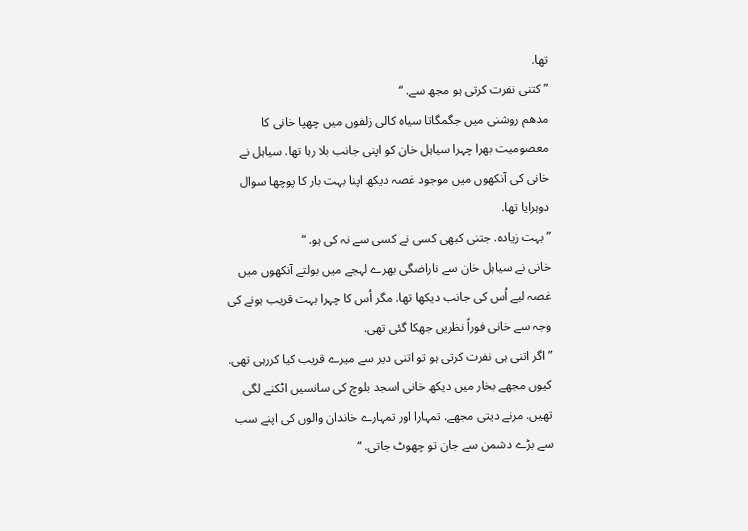تھا.
” کتنی نفرت کرتی ہو مجھ سے. “
مدھم روشنی میں جگمگاتا سیاہ کالی زلفوں میں چھپا خانی کا معصومیت بھرا چہرا سیاہل خان کو اپنی جانب بلا رہا تھا. سیاہل نے خانی کی آنکھوں میں موجود غصہ دیکھ اپنا بہت بار کا پوچھا سوال دوہرایا تھا.
” بہت زیادہ. جتنی کبھی کسی نے کسی سے نہ کی ہو. “
خانی نے سیاہل خان سے ناراضگی بھرے لہجے میں بولتے آنکھوں میں غصہ لیے اُس کی جانب دیکھا تھا. مگر اُس کا چہرا بہت قریب ہونے کی وجہ سے خانی فوراً نظریں جھکا گئی تھی.
” اگر اتنی ہی نفرت کرتی ہو تو اتنی دیر سے میرے قریب کیا کررہی تھی. کیوں مجھے بخار میں دیکھ خانی اسجد بلوچ کی سانسیں اٹکنے لگی تھیں. مرنے دیتی مجھے. تمہارا اور تمہارے خاندان والوں کی اپنے سب سے بڑے دشمن سے جان تو چھوٹ جاتی. “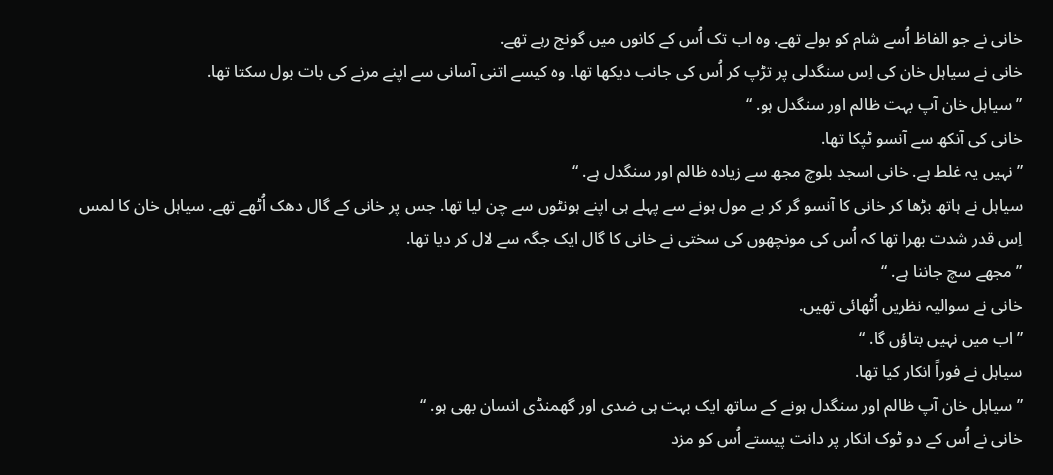خانی نے جو الفاظ اُسے شام کو بولے تھے. وہ اب تک اُس کے کانوں میں گونج رہے تھے.
خانی نے سیاہل خان کی اِس سنگدلی پر تڑپ کر اُس کی جانب دیکھا تھا. وہ کیسے اتنی آسانی سے اپنے مرنے کی بات بول سکتا تھا.
” سیاہل خان آپ بہت ظالم اور سنگدل ہو. “
خانی کی آنکھ سے آنسو ٹپکا تھا.
” نہیں یہ غلط ہے. خانی اسجد بلوچ مجھ سے زیادہ ظالم اور سنگدل ہے. “
سیاہل نے ہاتھ بڑھا کر خانی کا آنسو گر کر بے مول ہونے سے پہلے ہی اپنے ہونٹوں سے چن لیا تھا. جس پر خانی کے گال دھک اُٹھے تھے. سیاہل خان کا لمس اِس قدر شدت بھرا تھا کہ اُس کی مونچھوں کی سختی نے خانی کا گال ایک جگہ سے لال کر دیا تھا.
” مجھے سچ جاننا ہے. “
خانی نے سوالیہ نظریں اُٹھائی تھیں.
” اب میں نہیں بتاؤں گا. “
سیاہل نے فوراً انکار کیا تھا.
” سیاہل خان آپ ظالم اور سنگدل ہونے کے ساتھ ایک بہت ہی ضدی اور گھمنڈی انسان بھی ہو. “
خانی نے اُس کے دو ٹوک انکار پر دانت پیستے اُس کو مزد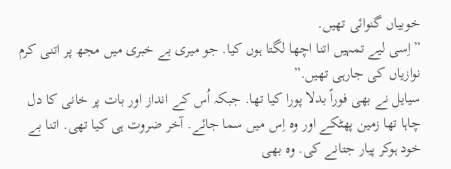خوبیاں گنوائی تھیں.
” اِسی لیے تمہیں اتنا اچھا لگتا ہوں کیا. جو میری بے خبری میں مجھ پر اتنی کرم نوازیاں کی جارہی تھیں.”
سیایل نے بھی فوراً بدلا پورا کیا تھا. جبکہ اُس کے انداز اور بات پر خانی کا دل چاہا تھا زمین پھٹکے اور وہ اِس میں سما جائے. آخر ضروت ہی کیا تھی. اتنا بے خود ہوکر پیار جتانے کی. وہ بھی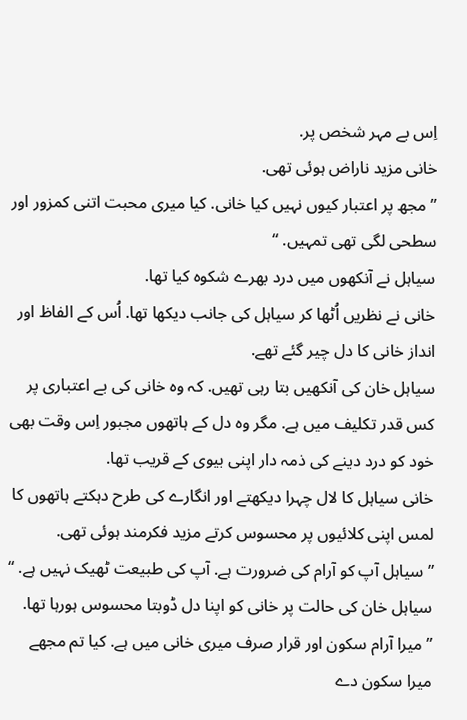اِس بے مہر شخص پر.
خانی مزید ناراض ہوئی تھی.
” مجھ پر اعتبار کیوں نہیں کیا خانی. کیا میری محبت اتنی کمزور اور سطحی لگی تھی تمہیں. “
سیاہل نے آنکھوں میں درد بھرے شکوہ کیا تھا.
خانی نے نظریں اُٹھا کر سیاہل کی جانب دیکھا تھا. اُس کے الفاظ اور انداز خانی کا دل چیر گئے تھے.
سیاہل خان کی آنکھیں بتا رہی تھیں. کہ وہ خانی کی بے اعتباری پر کس قدر تکلیف میں ہے. مگر وہ دل کے ہاتھوں مجبور اِس وقت بھی خود کو درد دینے کی ذمہ دار اپنی بیوی کے قریب تھا.
خانی سیاہل کا لال چہرا دیکھتے اور انگارے کی طرح دہکتے ہاتھوں کا لمس اپنی کلائیوں پر محسوس کرتے مزید فکرمند ہوئی تھی.
” سیاہل آپ کو آرام کی ضرورت ہے. آپ کی طبیعت ٹھیک نہیں ہے. “
سیاہل خان کی حالت پر خانی کو اپنا دل ڈوبتا محسوس ہورہا تھا.
” میرا آرام سکون اور قرار صرف میری خانی میں ہے. کیا تم مجھے میرا سکون دے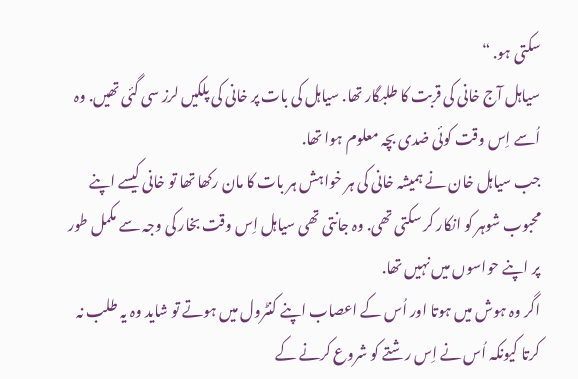سکتی ہو. “
سیاہل آج خانی کی قربت کا طلبگار تھا. سیاہل کی بات پر خانی کی پلکیں لرز سی گئی تھیں. وہ اُسے اِس وقت کوئی ضدی بچہ معلوم ہوا تھا.
جب سیاہل خان نے ہمیشہ خانی کی ہر خواہش ہر بات کا مان رکھا تھا تو خانی کیسے اپنے محبوب شوہر کو انکار کر سکتی تھی. وہ جانتی تھی سیاہل اِس وقت بخار کی وجہ سے مکمل طور پر اپنے حواسوں میں نہیں تھا.
اگر وہ ہوش میں ہوتا اور اُس کے اعصاب اپنے کنٹرول میں ہوتے تو شاید وہ یہ طلب نہ کرتا کیونکہ اُس نے اِس رشتے کو شروع کرنے کے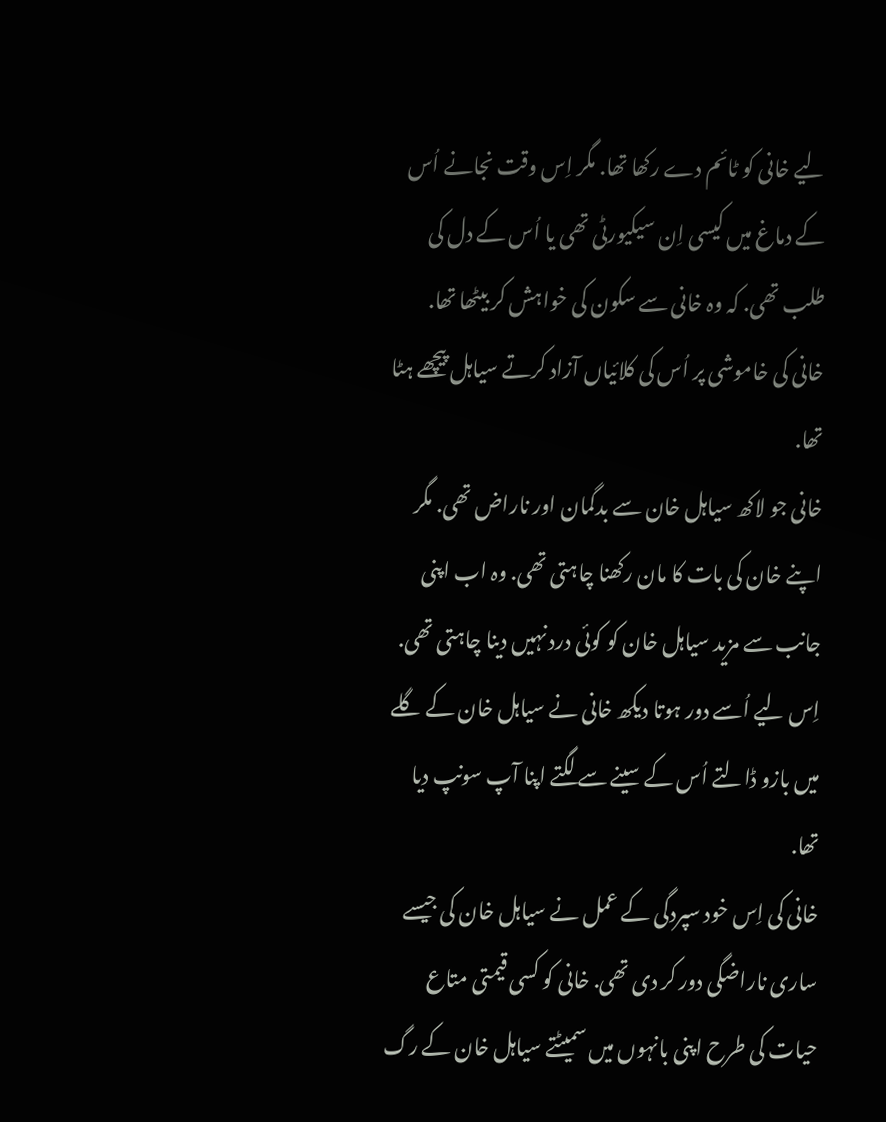لیے خانی کو ٹائم دے رکھا تھا. مگر اِس وقت نجانے اُس کے دماغ میں کیسی اِن سیکیورٹی تھی یا اُس کے دل کی طلب تھی. کہ وہ خانی سے سکون کی خواہش کر بیٹھا تھا.
خانی کی خاموشی پر اُس کی کلائیاں آزاد کرتے سیاہل پیچھے ہٹا تھا.
خانی جو لاکھ سیاہل خان سے بدگمان اور ناراض تھی. مگر اپنے خان کی بات کا مان رکھنا چاہتی تھی. وہ اب اپنی جانب سے مزید سیاہل خان کو کوئی درد نہیں دینا چاہتی تھی.
اِس لیے اُسے دور ہوتا دیکھ خانی نے سیاہل خان کے گلے میں بازو ڈالتے اُس کے سینے سے لگتے اپنا آپ سونپ دیا تھا.
خانی کی اِس خود سپردگی کے عمل نے سیاہل خان کی جیسے ساری ناراضگی دور کر دی تھی. خانی کو کسی قیمتی متاع حیات کی طرح اپنی بانہوں میں سمیٹتے سیاہل خان کے رگ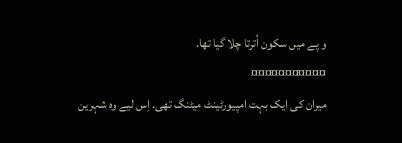و پے میں سکون اُترتا چلا گیا تھا.
¤¤¤¤¤¤¤¤¤¤¤
میران کی ایک بہت امپیورٹینٹ میٹنگ تھی. اِس لیے وہ شہرین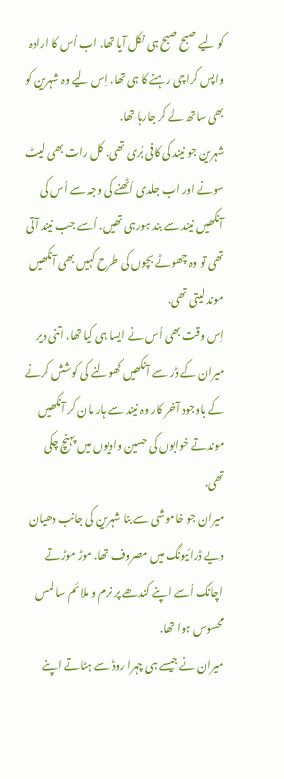کو لیے صبح صبح ہی نکل آیا تھا. اب اُس کا ارادہ واپس کراچی رہنے کا ہی تھا. اِس لیے وہ شہرین کو بھی ساتھ لے کر جارہا تھا.
شہرین جو نیند کی کافی بُری تھی. کل رات بھی لیٹ سونے اور اب جلدی اُٹھنے کی وجہ سے اُس کی آنکھیں نیند سے بند ہورہی تھیں. اُسے جب نیند آتی تھی تو وہ چھوٹے بچوں کی طرح کہیں بھی آنکھیں موند لیتی تھی.
اِس وقت بھی اُس نے ایسا ہی کیا تھا. اتنی دیر میران کے ڈر سے آنکھیں کھولنے کی کوشش کرنے کے باوجود آخر کار وہ نیند سے ہار مان کر آنکھیں موندتے خوابوں کی حسین وادیوں میں پہنچ چکی تھی.
میران جو خاموشی سے بنا شہرین کی جانب دھیان دیے ڈرائیونگ میں مصروف تھا. موڑ موڑتے اچانک اُسے اپنے کندھے پر نرم و ملائم سا لمس محسوس ہوا تھا.
میران نے جیسے ہی چہرا روڈ سے ہٹاتے اپنے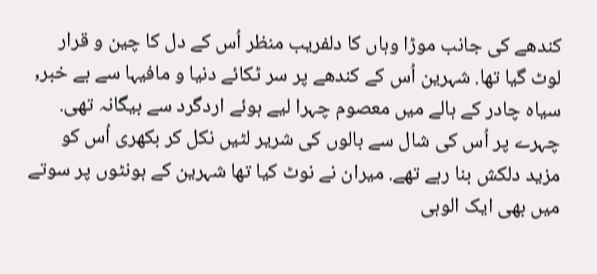کندھے کی جانب موڑا وہاں کا دلفریب منظر اُس کے دل کا چین و قرار لوٹ گیا تھا. شہرین اُس کے کندھے پر سر ٹکائے دنیا و مافیہا سے بے خبر, سیاہ چادر کے ہالے میں معصوم چہرا لیے ہوئے اردگرد سے بیگانہ تھی. چہرے پر اُس کی شال سے بالوں کی شریر لٹیں نکل کر بکھری اُس کو مزید دلکش بنا رہے تھے. میران نے نوٹ کیا تھا شہرین کے ہونٹوں پر سوتے میں بھی ایک الوہی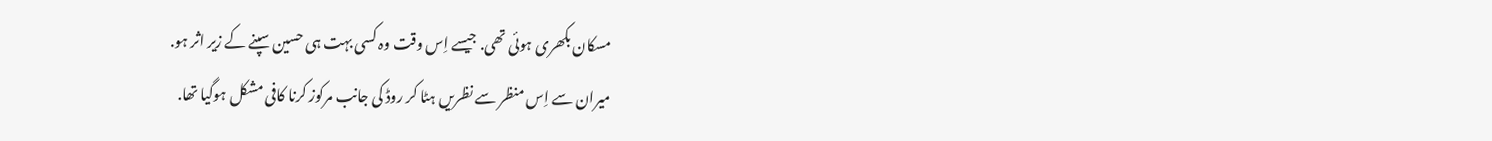مسکان بکھری ہوئی تھی. جیسے اِس وقت وہ کسی بہت ہی حسین سپنے کے زیر اثر ہو.
میران سے اِس منظر سے نظریں ہٹا کر روڈ کی جانب مرکوز کرنا کافی مشکل ہوگیا تھا.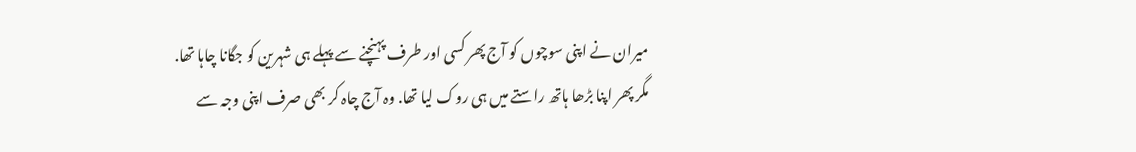میران نے اپنی سوچوں کو آج پھر کسی اور طرف پہنچنے سے پہلے ہی شہرین کو جگانا چاہا تھا.
مگر پھر اپنا بڑھا ہاتھ راستے میں ہی روک لیا تھا. وہ آج چاہ کر بھی صرف اپنی وجہ سے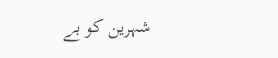شہرین کو بے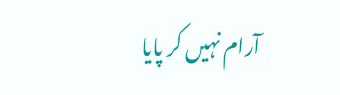آرام نہیں کر پایا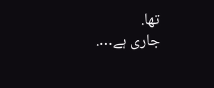تھا.
جاری ہے….